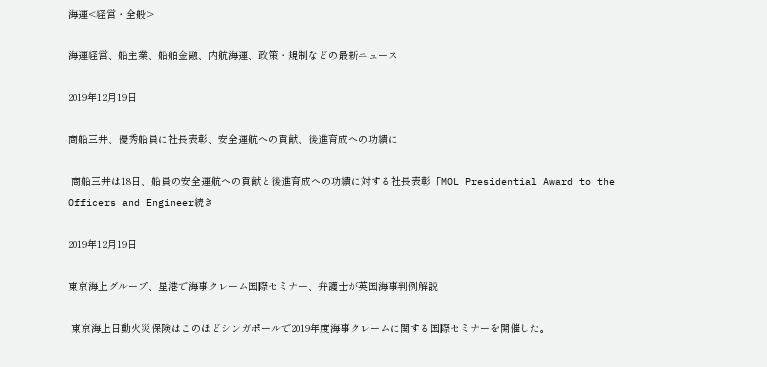海運<経営・全般>

海運経営、船主業、船舶金融、内航海運、政策・規制などの最新ニュース

2019年12月19日

商船三井、優秀船員に社長表彰、安全運航への貢献、後進育成への功績に

 商船三井は18日、船員の安全運航への貢献と後進育成への功績に対する社長表彰「MOL Presidential Award to the Officers and Engineer続き

2019年12月19日

東京海上グループ、星港で海事クレーム国際セミナー、弁護士が英国海事判例解説

 東京海上日動火災保険はこのほどシンガポールで2019年度海事クレームに関する国際セミナーを開催した。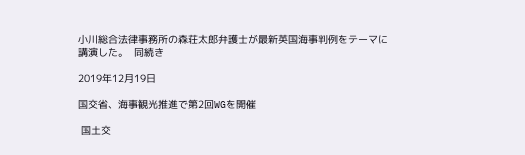小川総合法律事務所の森荘太郎弁護士が最新英国海事判例をテーマに講演した。  同続き

2019年12月19日

国交省、海事観光推進で第2回WGを開催

 国土交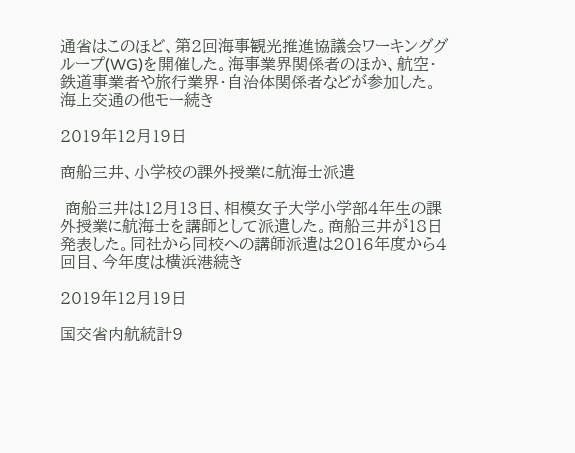通省はこのほど、第2回海事観光推進協議会ワーキンググループ(WG)を開催した。海事業界関係者のほか、航空・鉄道事業者や旅行業界・自治体関係者などが参加した。海上交通の他モー続き

2019年12月19日

商船三井、小学校の課外授業に航海士派遣

 商船三井は12月13日、相模女子大学小学部4年生の課外授業に航海士を講師として派遣した。商船三井が18日発表した。同社から同校への講師派遣は2016年度から4回目、今年度は横浜港続き

2019年12月19日

国交省内航統計9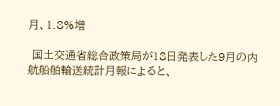月、1.8%増

 国土交通省総合政策局が18日発表した9月の内航船舶輸送統計月報によると、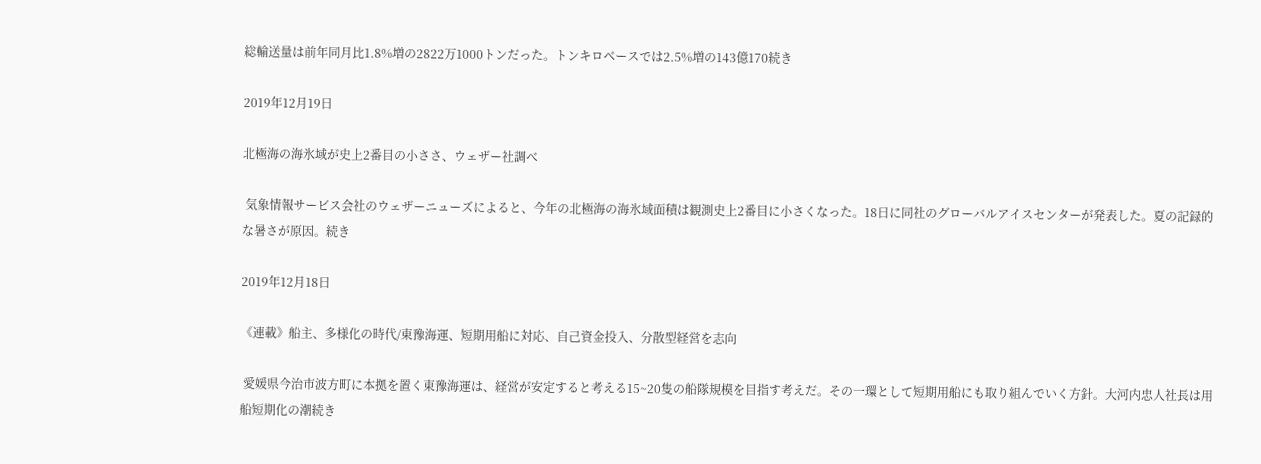総輸送量は前年同月比1.8%増の2822万1000トンだった。トンキロベースでは2.5%増の143億170続き

2019年12月19日

北極海の海氷域が史上2番目の小ささ、ウェザー社調べ

 気象情報サービス会社のウェザーニューズによると、今年の北極海の海氷域面積は観測史上2番目に小さくなった。18日に同社のグローバルアイスセンターが発表した。夏の記録的な暑さが原因。続き

2019年12月18日

《連載》船主、多様化の時代/東豫海運、短期用船に対応、自己資金投入、分散型経営を志向

 愛媛県今治市波方町に本拠を置く東豫海運は、経営が安定すると考える15~20隻の船隊規模を目指す考えだ。その一環として短期用船にも取り組んでいく方針。大河内忠人社長は用船短期化の潮続き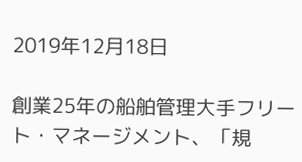2019年12月18日

創業25年の船舶管理大手フリート・マネージメント、「規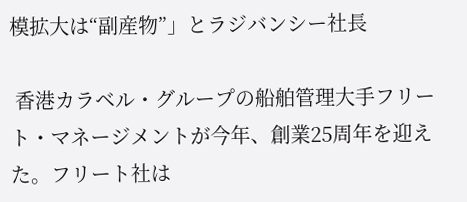模拡大は“副産物”」とラジバンシー社長

 香港カラベル・グループの船舶管理大手フリート・マネージメントが今年、創業25周年を迎えた。フリート社は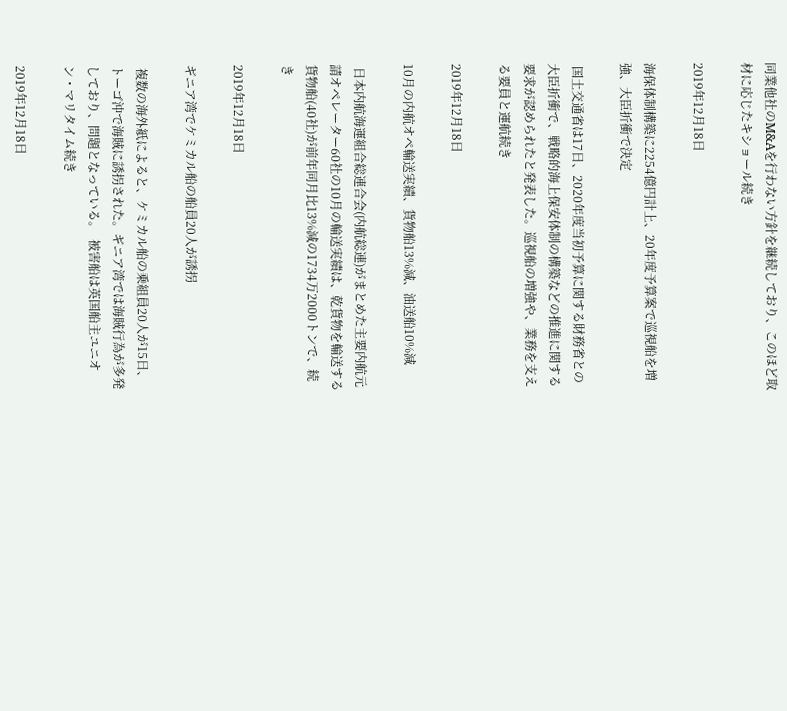同業他社のM&Aを行わない方針を継続しており、このほど取材に応じたキショール続き

2019年12月18日

海保体制構築に2254億円計上、20年度予算案で巡視船を増強、大臣折衝で決定

 国土交通省は17日、2020年度当初予算に関する財務省との大臣折衝で、戦略的海上保安体制の構築などの推進に関する要求が認められたと発表した。巡視船の増強や、業務を支える要員と運航続き

2019年12月18日

10月の内航オペ輸送実績、貨物船13%減、油送船10%減

 日本内航海運組合総連合会(内航総連)がまとめた主要内航元請オペレーター60社の10月の輸送実績は、乾貨物を輸送する貨物船(40社)が前年同月比13%減の1734万2000トンで、続き

2019年12月18日

ギニア湾でケミカル船の船員20人が誘拐

 複数の海外紙によると、ケミカル船の乗組員20人が15日、トーゴ沖で海賊に誘拐された。ギニア湾では海賊行為が多発しており、問題となっている。  被害船は英国船主ユニオン・マリタイム続き

2019年12月18日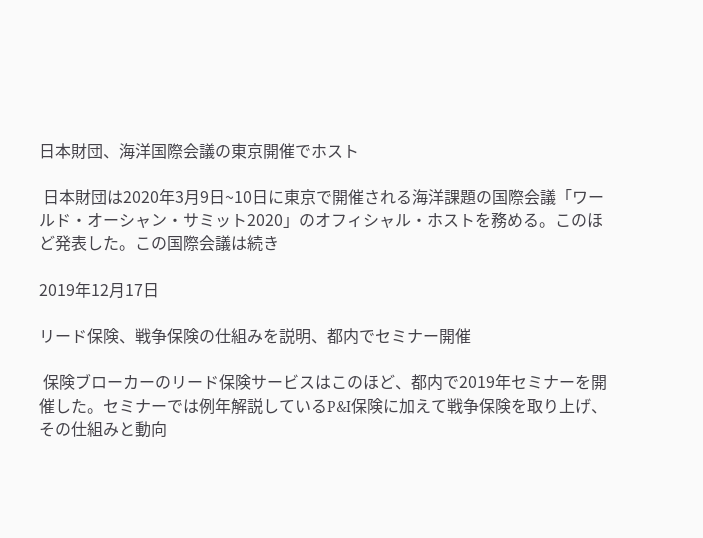日本財団、海洋国際会議の東京開催でホスト

 日本財団は2020年3月9日~10日に東京で開催される海洋課題の国際会議「ワールド・オーシャン・サミット2020」のオフィシャル・ホストを務める。このほど発表した。この国際会議は続き

2019年12月17日

リード保険、戦争保険の仕組みを説明、都内でセミナー開催

 保険ブローカーのリード保険サービスはこのほど、都内で2019年セミナーを開催した。セミナーでは例年解説しているP&I保険に加えて戦争保険を取り上げ、その仕組みと動向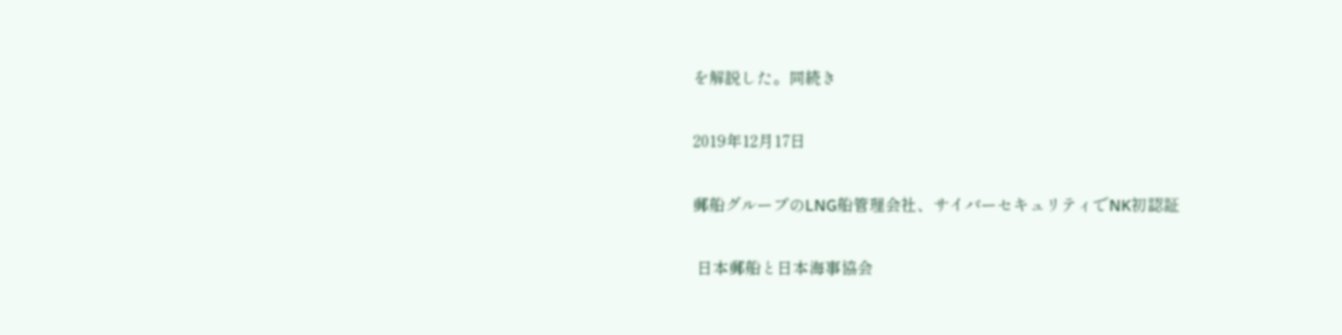を解説した。同続き

2019年12月17日

郵船グループのLNG船管理会社、サイバーセキュリティでNK初認証

 日本郵船と日本海事協会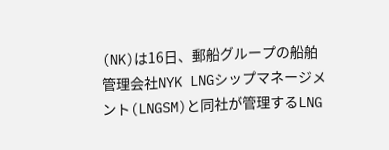(NK)は16日、郵船グループの船舶管理会社NYK LNGシップマネージメント(LNGSM)と同社が管理するLNG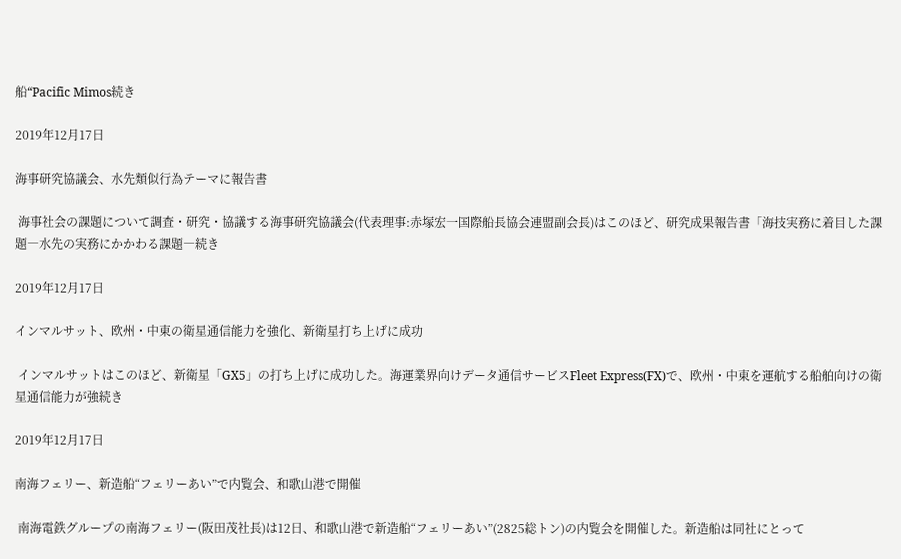船“Pacific Mimos続き

2019年12月17日

海事研究協議会、水先類似行為テーマに報告書

 海事社会の課題について調査・研究・協議する海事研究協議会(代表理事:赤塚宏一国際船長協会連盟副会長)はこのほど、研究成果報告書「海技実務に着目した課題―水先の実務にかかわる課題―続き

2019年12月17日

インマルサット、欧州・中東の衛星通信能力を強化、新衛星打ち上げに成功

 インマルサットはこのほど、新衛星「GX5」の打ち上げに成功した。海運業界向けデータ通信サービスFleet Express(FX)で、欧州・中東を運航する船舶向けの衛星通信能力が強続き

2019年12月17日

南海フェリー、新造船“フェリーあい”で内覧会、和歌山港で開催

 南海電鉄グループの南海フェリー(阪田茂社長)は12日、和歌山港で新造船“フェリーあい”(2825総トン)の内覧会を開催した。新造船は同社にとって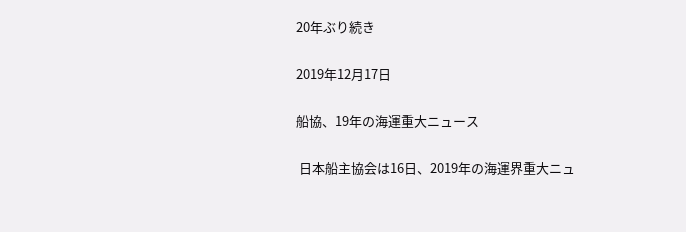20年ぶり続き

2019年12月17日

船協、19年の海運重大ニュース

 日本船主協会は16日、2019年の海運界重大ニュ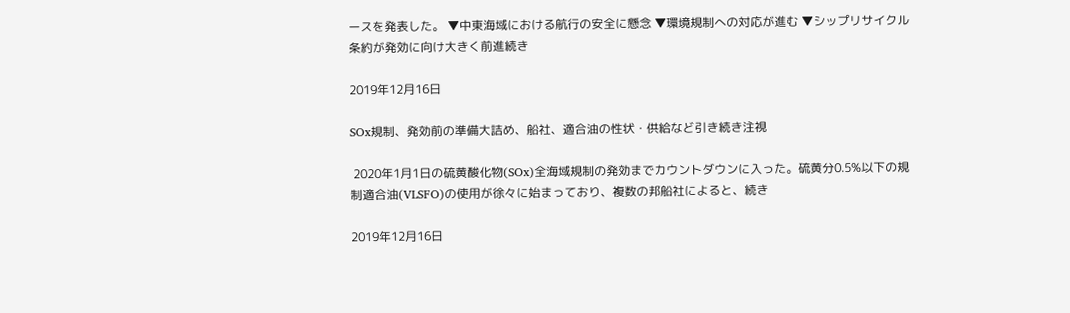ースを発表した。 ▼中東海域における航行の安全に懸念 ▼環境規制への対応が進む ▼シップリサイクル条約が発効に向け大きく前進続き

2019年12月16日

SOx規制、発効前の準備大詰め、船社、適合油の性状・供給など引き続き注視

 2020年1月1日の硫黄酸化物(SOx)全海域規制の発効までカウントダウンに入った。硫黄分0.5%以下の規制適合油(VLSFO)の使用が徐々に始まっており、複数の邦船社によると、続き

2019年12月16日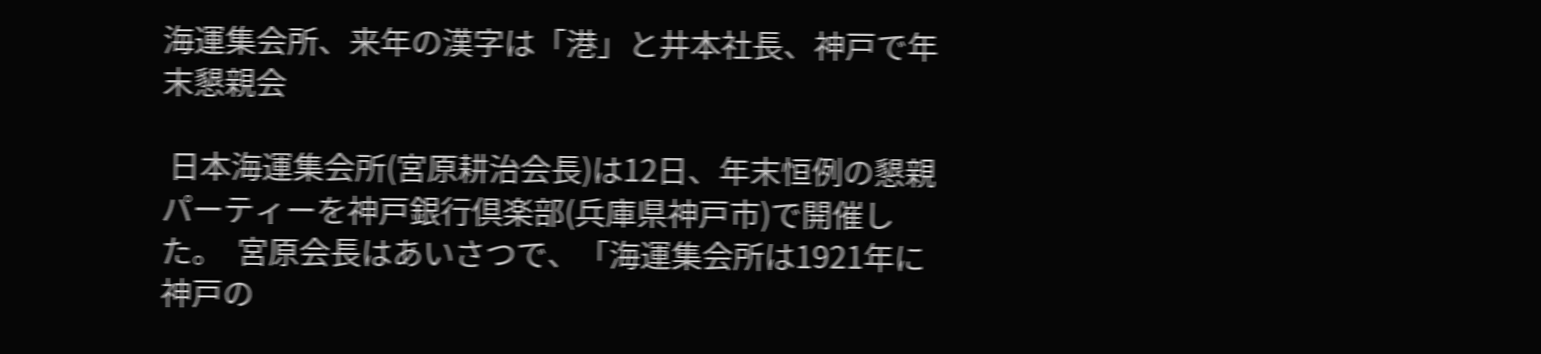海運集会所、来年の漢字は「港」と井本社長、神戸で年末懇親会

 日本海運集会所(宮原耕治会長)は12日、年末恒例の懇親パーティーを神戸銀行倶楽部(兵庫県神戸市)で開催した。  宮原会長はあいさつで、「海運集会所は1921年に神戸の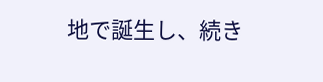地で誕生し、続き